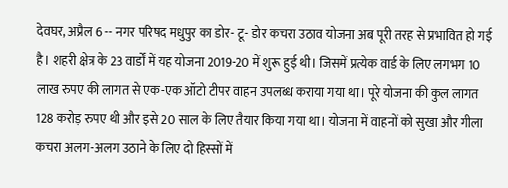देवघर, अप्रैल 6 -- नगर परिषद मधुपुर का डोर- टू- डोर कचरा उठाव योजना अब पूरी तरह से प्रभावित हो गई है। शहरी क्षेत्र के 23 वार्डों में यह योजना 2019-20 में शुरू हुई थी। जिसमें प्रत्येक वार्ड के लिए लगभग 10 लाख रुपए की लागत से एक-एक ऑटो टीपर वाहन उपलब्ध कराया गया था। पूरे योजना की कुल लागत 128 करोड़ रुपए थी और इसे 20 साल के लिए तैयार किया गया था। योजना में वाहनों को सुखा और गीला कचरा अलग-अलग उठाने के लिए दो हिस्सों में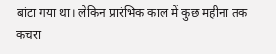बांटा गया था। लेकिन प्रारंभिक काल में कुछ महीना तक कचरा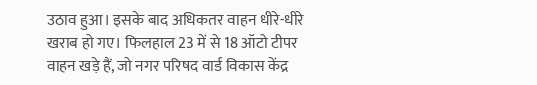उठाव हुआ। इसके बाद अधिकतर वाहन धीरे-धीरे खराब हो गए। फिलहाल 23 में से 18 ऑटो टीपर वाहन खड़े हैं, जो नगर परिषद वार्ड विकास केंद्र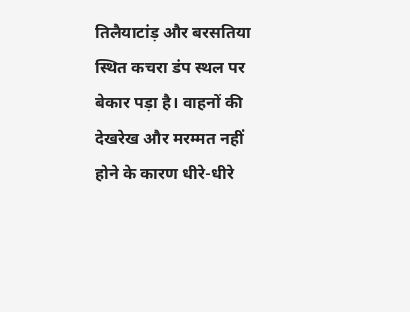तिलैयाटांड़ और बरसतिया स्थित कचरा डंप स्थल पर बेकार पड़ा है। वाहनों की देखरेख और मरम्मत नहीं होने के कारण धीरे-धीरे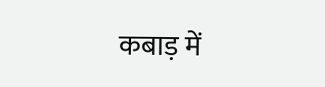कबाड़ में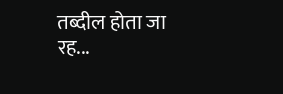तब्दील होता जा रह...